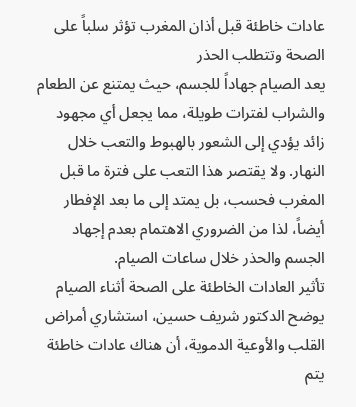عادات خاطئة قبل أذان المغرب تؤثر سلباً على الصحة وتتطلب الحذر
يعد الصيام جهاداً للجسم، حيث يمتنع عن الطعام والشراب لفترات طويلة، مما يجعل أي مجهود زائد يؤدي إلى الشعور بالهبوط والتعب خلال النهار. ولا يقتصر هذا التعب على فترة ما قبل المغرب فحسب، بل يمتد إلى ما بعد الإفطار أيضاً، لذا من الضروري الاهتمام بعدم إجهاد الجسم والحذر خلال ساعات الصيام.
تأثير العادات الخاطئة على الصحة أثناء الصيام
يوضح الدكتور شريف حسين، استشاري أمراض القلب والأوعية الدموية، أن هناك عادات خاطئة يتم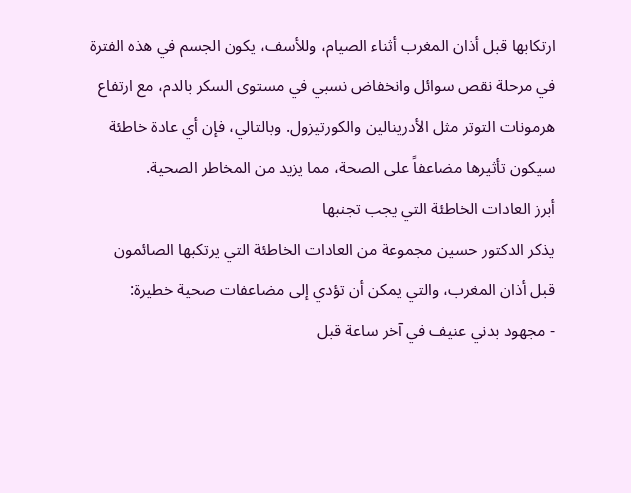ارتكابها قبل أذان المغرب أثناء الصيام، وللأسف، يكون الجسم في هذه الفترة في مرحلة نقص سوائل وانخفاض نسبي في مستوى السكر بالدم، مع ارتفاع هرمونات التوتر مثل الأدرينالين والكورتيزول. وبالتالي، فإن أي عادة خاطئة سيكون تأثيرها مضاعفاً على الصحة، مما يزيد من المخاطر الصحية.
أبرز العادات الخاطئة التي يجب تجنبها
يذكر الدكتور حسين مجموعة من العادات الخاطئة التي يرتكبها الصائمون قبل أذان المغرب، والتي يمكن أن تؤدي إلى مضاعفات صحية خطيرة:
- مجهود بدني عنيف في آخر ساعة قبل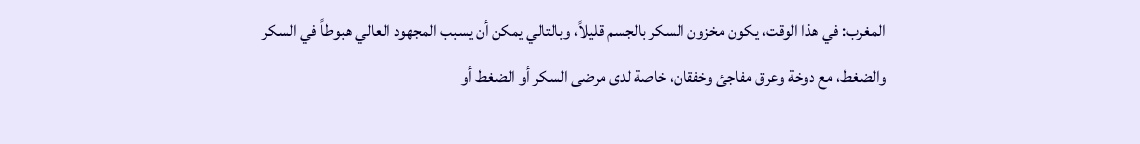المغرب: في هذا الوقت، يكون مخزون السكر بالجسم قليلاً، وبالتالي يمكن أن يسبب المجهود العالي هبوطاً في السكر والضغط، مع دوخة وعرق مفاجئ وخفقان، خاصة لدى مرضى السكر أو الضغط أو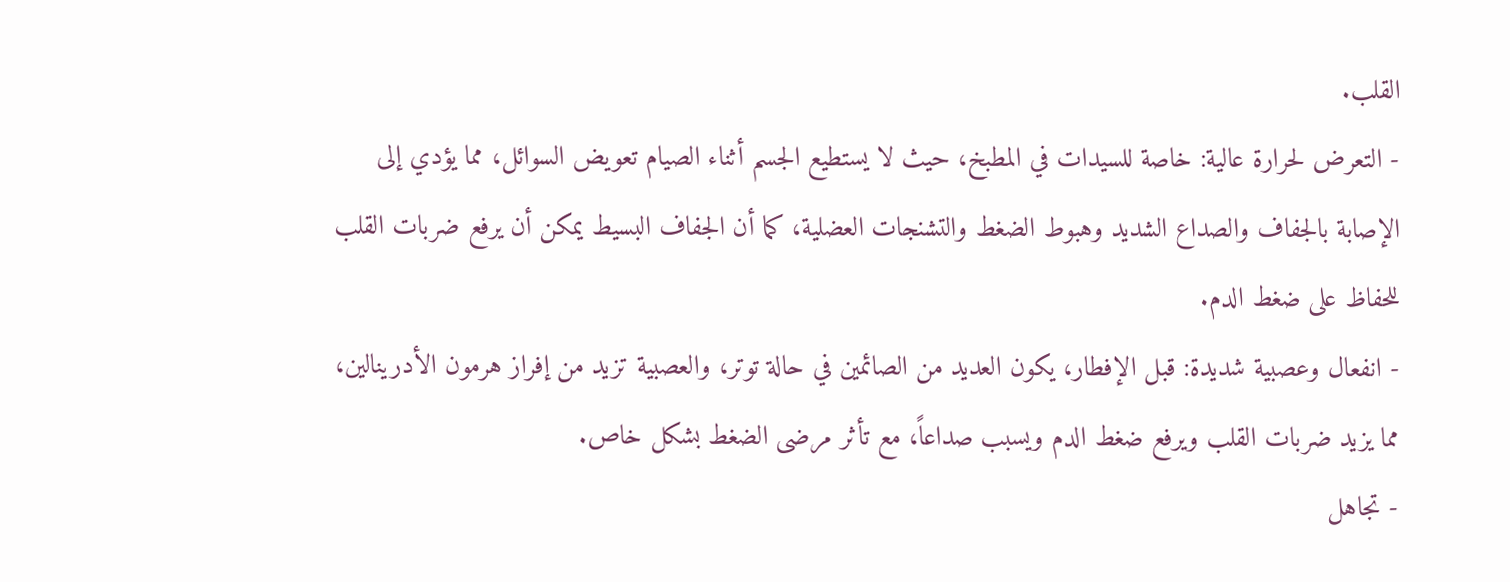القلب.
- التعرض لحرارة عالية: خاصة للسيدات في المطبخ، حيث لا يستطيع الجسم أثناء الصيام تعويض السوائل، مما يؤدي إلى الإصابة بالجفاف والصداع الشديد وهبوط الضغط والتشنجات العضلية، كما أن الجفاف البسيط يمكن أن يرفع ضربات القلب للحفاظ على ضغط الدم.
- انفعال وعصبية شديدة: قبل الإفطار، يكون العديد من الصائمين في حالة توتر، والعصبية تزيد من إفراز هرمون الأدرينالين، مما يزيد ضربات القلب ويرفع ضغط الدم ويسبب صداعاً، مع تأثر مرضى الضغط بشكل خاص.
- تجاهل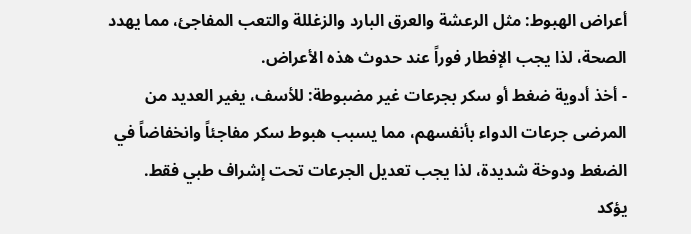أعراض الهبوط: مثل الرعشة والعرق البارد والزغللة والتعب المفاجئ، مما يهدد الصحة، لذا يجب الإفطار فوراً عند حدوث هذه الأعراض.
- أخذ أدوية ضغط أو سكر بجرعات غير مضبوطة: للأسف، يغير العديد من المرضى جرعات الدواء بأنفسهم، مما يسبب هبوط سكر مفاجئاً وانخفاضاً في الضغط ودوخة شديدة، لذا يجب تعديل الجرعات تحت إشراف طبي فقط.
يؤكد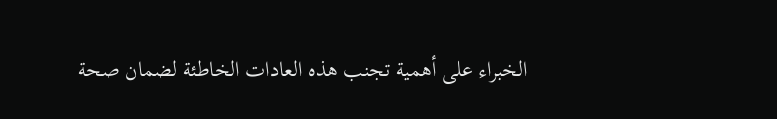الخبراء على أهمية تجنب هذه العادات الخاطئة لضمان صحة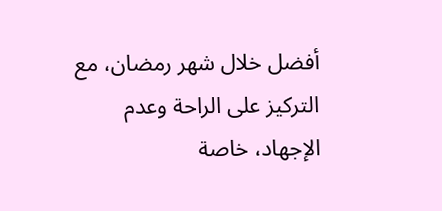أفضل خلال شهر رمضان، مع التركيز على الراحة وعدم الإجهاد، خاصة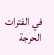في الفترات الحرجة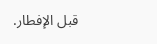قبل الإفطار.